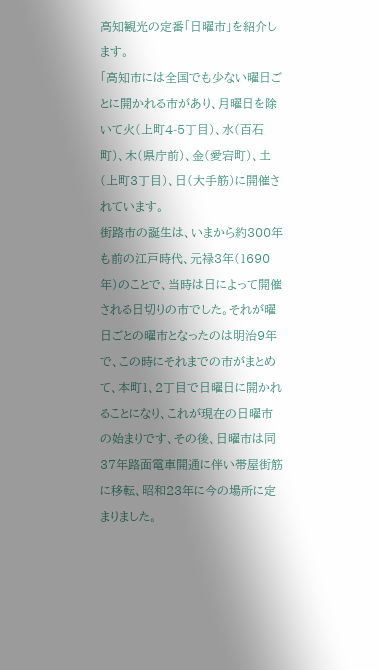高知観光の定番「日曜市」を紹介します。
「高知市には全国でも少ない曜日ごとに開かれる市があり、月曜日を除いて火(上町4-5丁目)、水(百石町)、木(県庁前)、金(愛宕町)、土(上町3丁目)、日(大手筋)に開催されています。
街路市の誕生は、いまから約300年も前の江戸時代、元禄3年(1690年)のことで、当時は日によって開催される日切りの市でした。それが曜日ごとの曜市となったのは明治9年で、この時にそれまでの市がまとめて、本町1、2丁目で日曜日に開かれることになり、これが現在の日曜市の始まりです、その後、日曜市は同37年路面電車開通に伴い帯屋街筋に移転、昭和23年に今の場所に定まりました。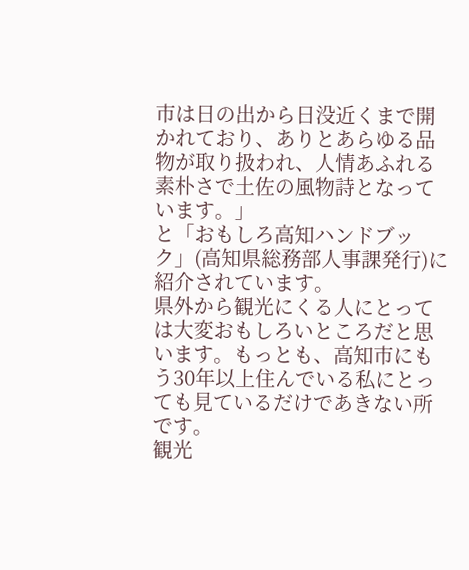市は日の出から日没近くまで開かれており、ありとあらゆる品物が取り扱われ、人情あふれる素朴さで土佐の風物詩となっています。」
と「おもしろ高知ハンドブック」(高知県総務部人事課発行)に紹介されています。
県外から観光にくる人にとっては大変おもしろいところだと思います。もっとも、高知市にもう30年以上住んでいる私にとっても見ているだけであきない所です。
観光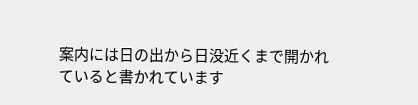案内には日の出から日没近くまで開かれていると書かれています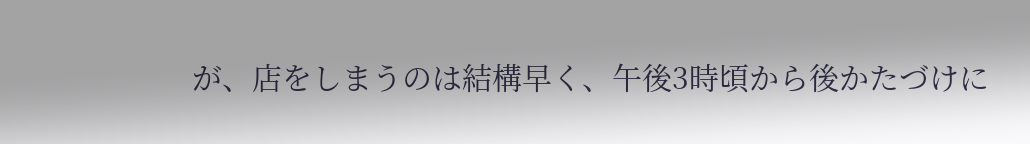が、店をしまうのは結構早く、午後3時頃から後かたづけに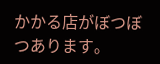かかる店がぼつぼつあります。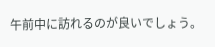午前中に訪れるのが良いでしょう。